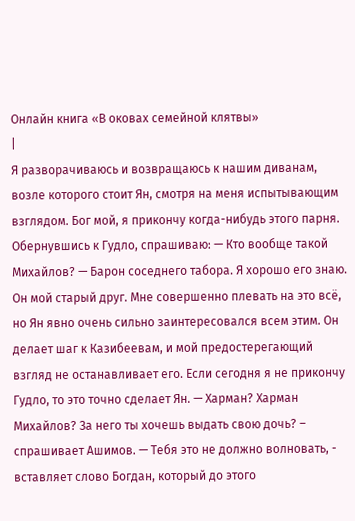Онлайн книга «В оковах семейной клятвы»
|
Я разворачиваюсь и возвращаюсь к нашим диванам, возле которого стоит Ян, смотря на меня испытывающим взглядом. Бог мой, я прикончу когда-нибудь этого парня. Обернувшись к Гудло, спрашиваю: — Кто вообще такой Михайлов? — Барон соседнего табора. Я хорошо его знаю. Он мой старый друг. Мне совершенно плевать на это всё, но Ян явно очень сильно заинтересовался всем этим. Он делает шаг к Казибеевам, и мой предостерегающий взгляд не останавливает его. Если сегодня я не прикончу Гудло, то это точно сделает Ян. — Харман? Харман Михайлов? За него ты хочешь выдать свою дочь? – спрашивает Ашимов. — Тебя это не должно волновать, - вставляет слово Богдан, который до этого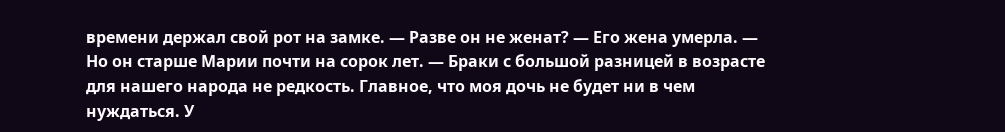времени держал свой рот на замке. — Разве он не женат? — Его жена умерла. — Но он старше Марии почти на сорок лет. — Браки с большой разницей в возрасте для нашего народа не редкость. Главное, что моя дочь не будет ни в чем нуждаться. У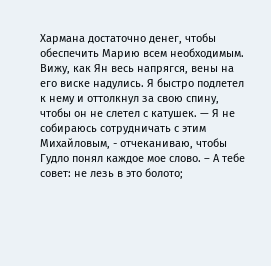Хармана достаточно денег, чтобы обеспечить Марию всем необходимым. Вижу, как Ян весь напрягся, вены на его виске надулись. Я быстро подлетел к нему и оттолкнул за свою спину, чтобы он не слетел с катушек. — Я не собираюсь сотрудничать с этим Михайловым, - отчеканиваю, чтобы Гудло понял каждое мое слово. – А тебе совет: не лезь в это болото;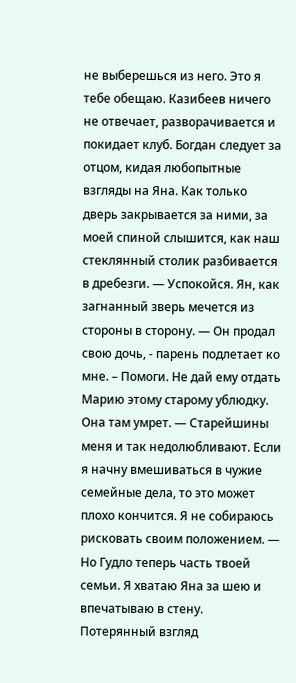не выберешься из него. Это я тебе обещаю. Казибеев ничего не отвечает, разворачивается и покидает клуб. Богдан следует за отцом, кидая любопытные взгляды на Яна. Как только дверь закрывается за ними, за моей спиной слышится, как наш стеклянный столик разбивается в дребезги. — Успокойся. Ян, как загнанный зверь мечется из стороны в сторону. — Он продал свою дочь, - парень подлетает ко мне. – Помоги. Не дай ему отдать Марию этому старому ублюдку. Она там умрет. — Старейшины меня и так недолюбливают. Если я начну вмешиваться в чужие семейные дела, то это может плохо кончится. Я не собираюсь рисковать своим положением. — Но Гудло теперь часть твоей семьи. Я хватаю Яна за шею и впечатываю в стену. Потерянный взгляд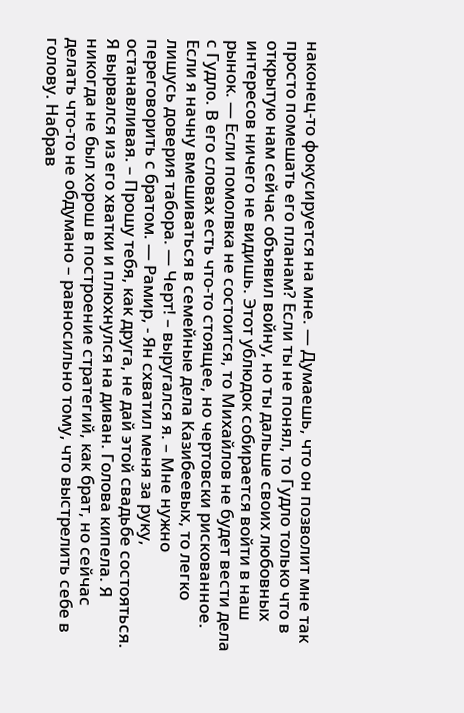наконец-то фокусируется на мне. — Думаешь, что он позволит мне так просто помешать его планам? Если ты не понял, то Гудло только что в открытую нам сейчас объявил войну, но ты дальше своих любовных интересов ничего не видишь. Этот ублюдок собирается войти в наш рынок. — Если помолвка не состоится, то Михайлов не будет вести дела с Гудло. В его словах есть что-то стоящее, но чертовски рискованное. Если я начну вмешиваться в семейные дела Казибеевых, то легко лишусь доверия табора. — Черт! – выругался я. – Мне нужно переговорить с братом. — Рамир, - Ян схватил меня за руку, останавливая. – Прошу тебя, как друга, не дай этой свадьбе состояться. Я вырвался из его хватки и плюхнулся на диван. Голова кипела. Я никогда не был хорош в построение стратегий, как брат, но сейчас делать что-то не обдумано – равносильно тому, что выстрелить себе в голову. Набрав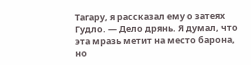Тагару, я рассказал ему о затеях Гудло. — Дело дрянь. Я думал, что эта мразь метит на место барона, но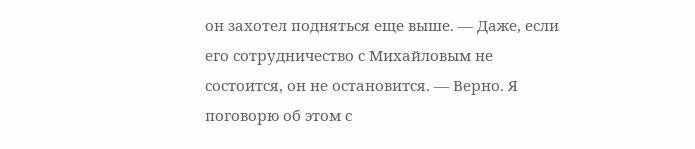он захотел подняться еще выше. — Даже, если его сотрудничество с Михайловым не состоится, он не остановится. — Верно. Я поговорю об этом с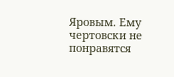Яровым. Ему чертовски не понравятся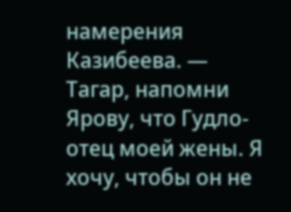намерения Казибеева. — Тагар, напомни Ярову, что Гудло-отец моей жены. Я хочу, чтобы он не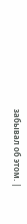забывал об этом. |